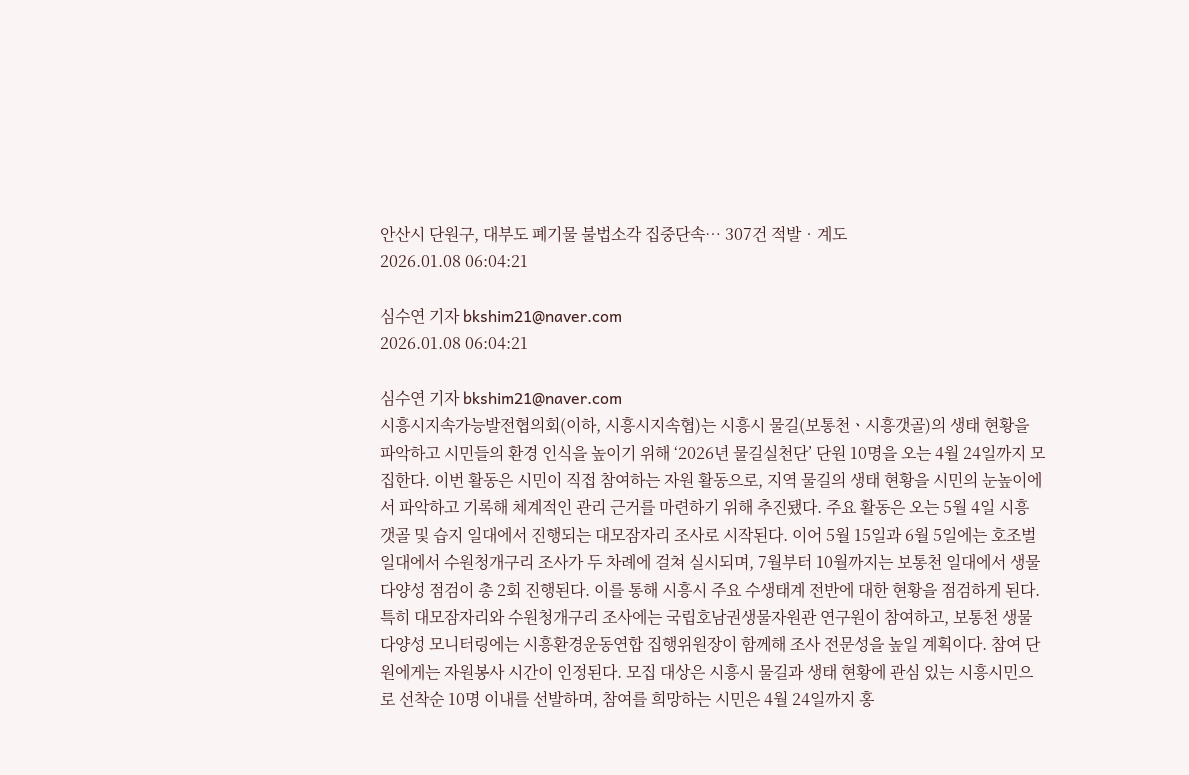안산시 단원구, 대부도 폐기물 불법소각 집중단속… 307건 적발‧계도
2026.01.08 06:04:21

심수연 기자 bkshim21@naver.com
2026.01.08 06:04:21

심수연 기자 bkshim21@naver.com
시흥시지속가능발전협의회(이하, 시흥시지속협)는 시흥시 물길(보통천ㆍ시흥갯골)의 생태 현황을 파악하고 시민들의 환경 인식을 높이기 위해 ‘2026년 물길실천단’ 단원 10명을 오는 4월 24일까지 모집한다. 이번 활동은 시민이 직접 참여하는 자원 활동으로, 지역 물길의 생태 현황을 시민의 눈높이에서 파악하고 기록해 체계적인 관리 근거를 마련하기 위해 추진됐다. 주요 활동은 오는 5월 4일 시흥 갯골 및 습지 일대에서 진행되는 대모잠자리 조사로 시작된다. 이어 5월 15일과 6월 5일에는 호조벌 일대에서 수원청개구리 조사가 두 차례에 걸쳐 실시되며, 7월부터 10월까지는 보통천 일대에서 생물다양성 점검이 총 2회 진행된다. 이를 통해 시흥시 주요 수생태계 전반에 대한 현황을 점검하게 된다. 특히 대모잠자리와 수원청개구리 조사에는 국립호남권생물자원관 연구원이 참여하고, 보통천 생물다양성 모니터링에는 시흥환경운동연합 집행위원장이 함께해 조사 전문성을 높일 계획이다. 참여 단원에게는 자원봉사 시간이 인정된다. 모집 대상은 시흥시 물길과 생태 현황에 관심 있는 시흥시민으로 선착순 10명 이내를 선발하며, 참여를 희망하는 시민은 4월 24일까지 홍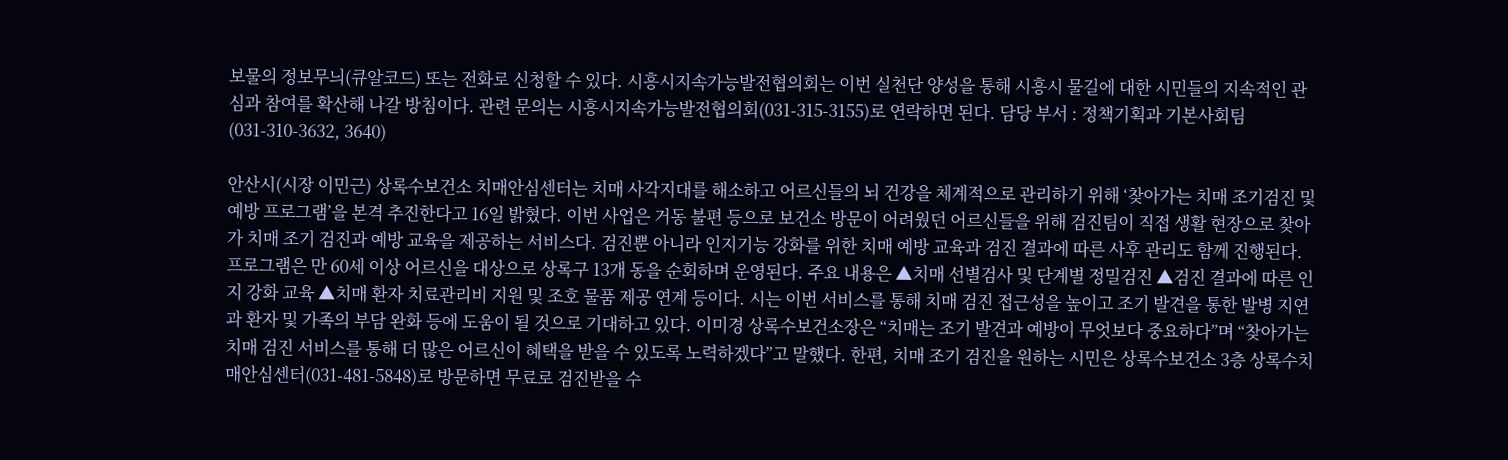보물의 정보무늬(큐알코드) 또는 전화로 신청할 수 있다. 시흥시지속가능발전협의회는 이번 실천단 양성을 통해 시흥시 물길에 대한 시민들의 지속적인 관심과 참여를 확산해 나갈 방침이다. 관련 문의는 시흥시지속가능발전협의회(031-315-3155)로 연락하면 된다. 담당 부서 : 정책기획과 기본사회팀 (031-310-3632, 3640)

안산시(시장 이민근) 상록수보건소 치매안심센터는 치매 사각지대를 해소하고 어르신들의 뇌 건강을 체계적으로 관리하기 위해 ‘찾아가는 치매 조기검진 및 예방 프로그램’을 본격 추진한다고 16일 밝혔다. 이번 사업은 거동 불편 등으로 보건소 방문이 어려웠던 어르신들을 위해 검진팀이 직접 생활 현장으로 찾아가 치매 조기 검진과 예방 교육을 제공하는 서비스다. 검진뿐 아니라 인지기능 강화를 위한 치매 예방 교육과 검진 결과에 따른 사후 관리도 함께 진행된다. 프로그램은 만 60세 이상 어르신을 대상으로 상록구 13개 동을 순회하며 운영된다. 주요 내용은 ▲치매 선별검사 및 단계별 정밀검진 ▲검진 결과에 따른 인지 강화 교육 ▲치매 환자 치료관리비 지원 및 조호 물품 제공 연계 등이다. 시는 이번 서비스를 통해 치매 검진 접근성을 높이고 조기 발견을 통한 발병 지연과 환자 및 가족의 부담 완화 등에 도움이 될 것으로 기대하고 있다. 이미경 상록수보건소장은 “치매는 조기 발견과 예방이 무엇보다 중요하다”며 “찾아가는 치매 검진 서비스를 통해 더 많은 어르신이 혜택을 받을 수 있도록 노력하겠다”고 말했다. 한편, 치매 조기 검진을 원하는 시민은 상록수보건소 3층 상록수치매안심센터(031-481-5848)로 방문하면 무료로 검진받을 수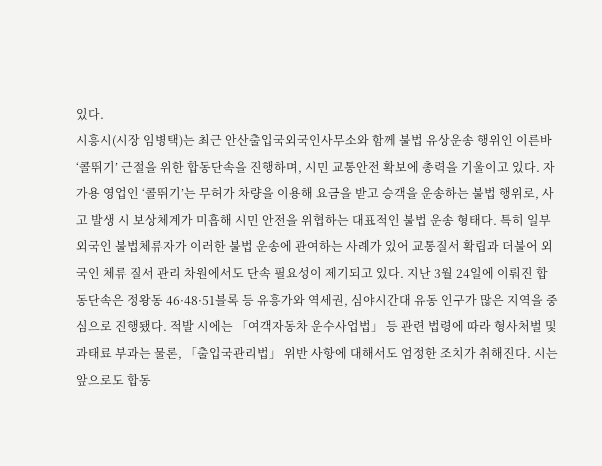있다.
시흥시(시장 임병택)는 최근 안산출입국외국인사무소와 함께 불법 유상운송 행위인 이른바 ‘콜뛰기’ 근절을 위한 합동단속을 진행하며, 시민 교통안전 확보에 총력을 기울이고 있다. 자가용 영업인 ‘콜뛰기’는 무허가 차량을 이용해 요금을 받고 승객을 운송하는 불법 행위로, 사고 발생 시 보상체계가 미흡해 시민 안전을 위협하는 대표적인 불법 운송 형태다. 특히 일부 외국인 불법체류자가 이러한 불법 운송에 관여하는 사례가 있어 교통질서 확립과 더불어 외국인 체류 질서 관리 차원에서도 단속 필요성이 제기되고 있다. 지난 3월 24일에 이뤄진 합동단속은 정왕동 46·48·51블록 등 유흥가와 역세권, 심야시간대 유동 인구가 많은 지역을 중심으로 진행됐다. 적발 시에는 「여객자동차 운수사업법」 등 관련 법령에 따라 형사처벌 및 과태료 부과는 물론, 「출입국관리법」 위반 사항에 대해서도 엄정한 조치가 취해진다. 시는 앞으로도 합동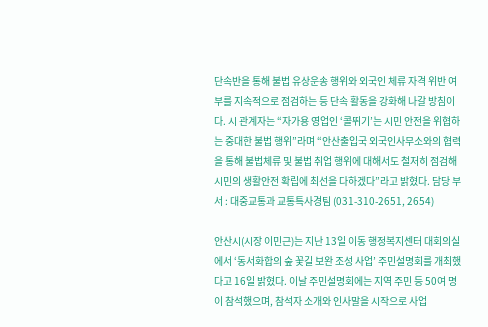단속반을 통해 불법 유상운송 행위와 외국인 체류 자격 위반 여부를 지속적으로 점검하는 등 단속 활동을 강화해 나갈 방침이다. 시 관계자는 “자가용 영업인 ‘콜뛰기’는 시민 안전을 위협하는 중대한 불법 행위”라며 “안산출입국 외국인사무소와의 협력을 통해 불법체류 및 불법 취업 행위에 대해서도 철저히 점검해 시민의 생활안전 확립에 최선을 다하겠다”라고 밝혔다. 담당 부서 : 대중교통과 교통특사경팀 (031-310-2651, 2654)

안산시(시장 이민근)는 지난 13일 이동 행정복지센터 대회의실에서 ‘동서화합의 숲 꽃길 보완 조성 사업’ 주민설명회를 개최했다고 16일 밝혔다. 이날 주민설명회에는 지역 주민 등 50여 명이 참석했으며, 참석자 소개와 인사말을 시작으로 사업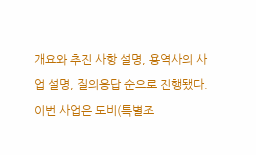개요와 추진 사항 설명, 용역사의 사업 설명, 질의응답 순으로 진행됐다. 이번 사업은 도비(특별조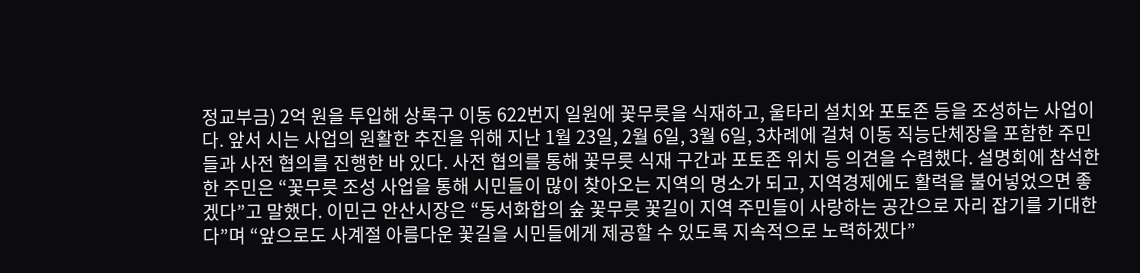정교부금) 2억 원을 투입해 상록구 이동 622번지 일원에 꽃무릇을 식재하고, 울타리 설치와 포토존 등을 조성하는 사업이다. 앞서 시는 사업의 원활한 추진을 위해 지난 1월 23일, 2월 6일, 3월 6일, 3차례에 걸쳐 이동 직능단체장을 포함한 주민들과 사전 협의를 진행한 바 있다. 사전 협의를 통해 꽃무릇 식재 구간과 포토존 위치 등 의견을 수렴했다. 설명회에 참석한 한 주민은 “꽃무릇 조성 사업을 통해 시민들이 많이 찾아오는 지역의 명소가 되고, 지역경제에도 활력을 불어넣었으면 좋겠다”고 말했다. 이민근 안산시장은 “동서화합의 숲 꽃무릇 꽃길이 지역 주민들이 사랑하는 공간으로 자리 잡기를 기대한다”며 “앞으로도 사계절 아름다운 꽃길을 시민들에게 제공할 수 있도록 지속적으로 노력하겠다”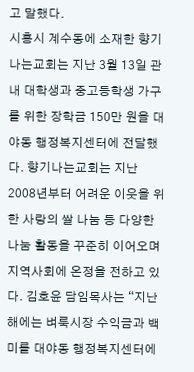고 말했다.
시흥시 계수동에 소재한 향기나는교회는 지난 3월 13일 관내 대학생과 중고등학생 가구를 위한 장학금 150만 원을 대야동 행정복지센터에 전달했다. 향기나는교회는 지난 2008년부터 어려운 이웃을 위한 사랑의 쌀 나눔 등 다양한 나눔 활동을 꾸준히 이어오며 지역사회에 온정을 전하고 있다. 김호윤 담임목사는 “지난해에는 벼룩시장 수익금과 백미를 대야동 행정복지센터에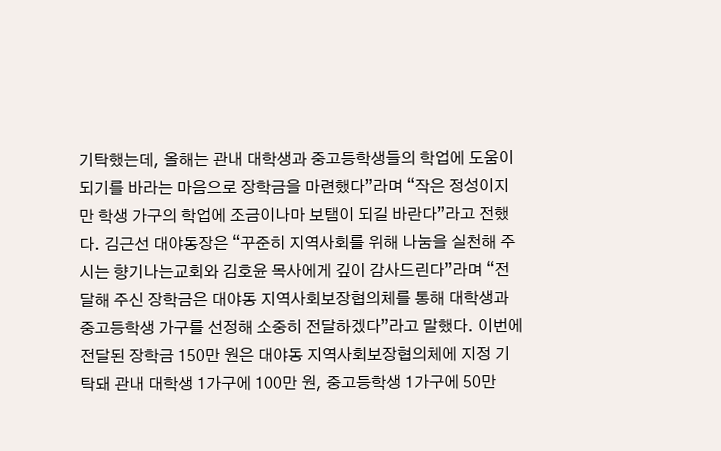기탁했는데, 올해는 관내 대학생과 중고등학생들의 학업에 도움이 되기를 바라는 마음으로 장학금을 마련했다”라며 “작은 정성이지만 학생 가구의 학업에 조금이나마 보탬이 되길 바란다”라고 전했다. 김근선 대야동장은 “꾸준히 지역사회를 위해 나눔을 실천해 주시는 향기나는교회와 김호윤 목사에게 깊이 감사드린다”라며 “전달해 주신 장학금은 대야동 지역사회보장협의체를 통해 대학생과 중고등학생 가구를 선정해 소중히 전달하겠다”라고 말했다. 이번에 전달된 장학금 150만 원은 대야동 지역사회보장협의체에 지정 기탁돼 관내 대학생 1가구에 100만 원, 중고등학생 1가구에 50만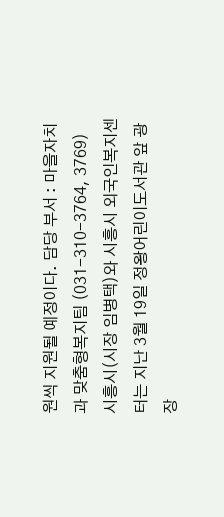원씩 지원될 예정이다. 담당 부서 : 마을자치과 맞춤형복지팀 (031-310-3764, 3769)
시흥시(시장 임병택)와 시흥시 외국인복지센터는 지난 3월 19일 정왕어린이도서관 앞 광장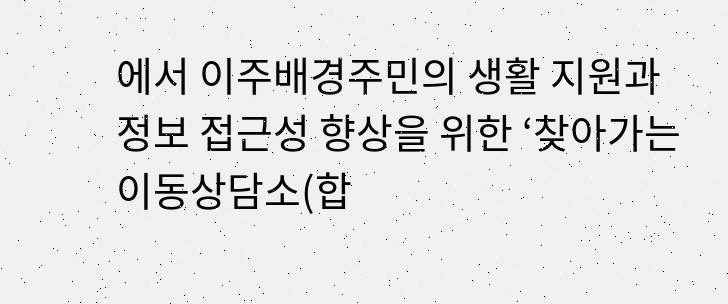에서 이주배경주민의 생활 지원과 정보 접근성 향상을 위한 ‘찾아가는 이동상담소(합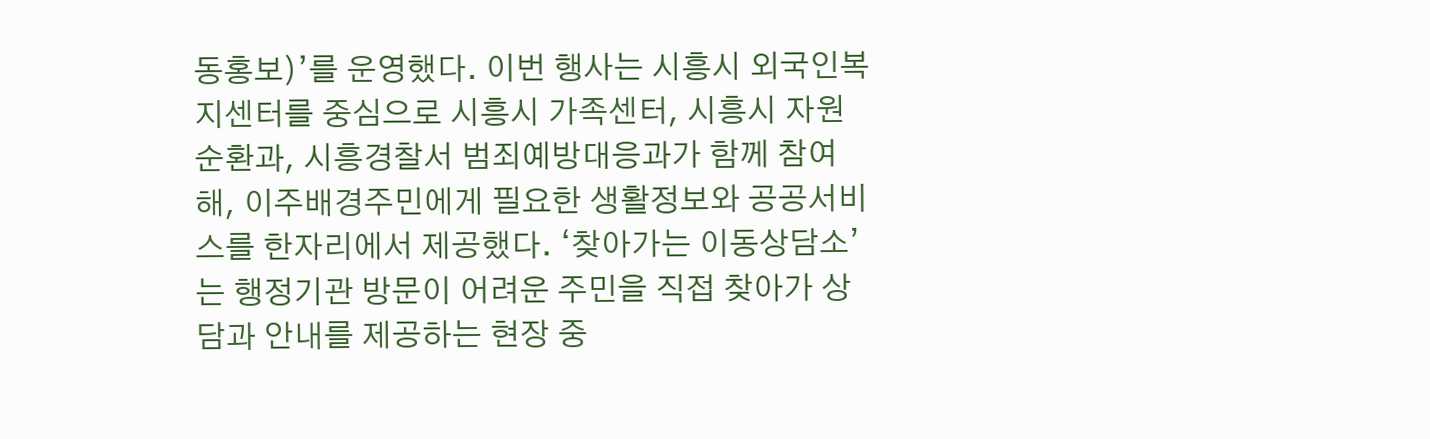동홍보)’를 운영했다. 이번 행사는 시흥시 외국인복지센터를 중심으로 시흥시 가족센터, 시흥시 자원순환과, 시흥경찰서 범죄예방대응과가 함께 참여해, 이주배경주민에게 필요한 생활정보와 공공서비스를 한자리에서 제공했다. ‘찾아가는 이동상담소’는 행정기관 방문이 어려운 주민을 직접 찾아가 상담과 안내를 제공하는 현장 중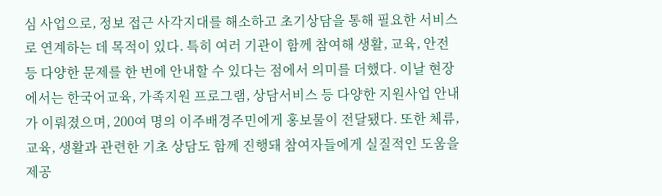심 사업으로, 정보 접근 사각지대를 해소하고 초기상담을 통해 필요한 서비스로 연계하는 데 목적이 있다. 특히 여러 기관이 함께 참여해 생활, 교육, 안전 등 다양한 문제를 한 번에 안내할 수 있다는 점에서 의미를 더했다. 이날 현장에서는 한국어교육, 가족지원 프로그램, 상담서비스 등 다양한 지원사업 안내가 이뤄졌으며, 200여 명의 이주배경주민에게 홍보물이 전달됐다. 또한 체류, 교육, 생활과 관련한 기초 상담도 함께 진행돼 참여자들에게 실질적인 도움을 제공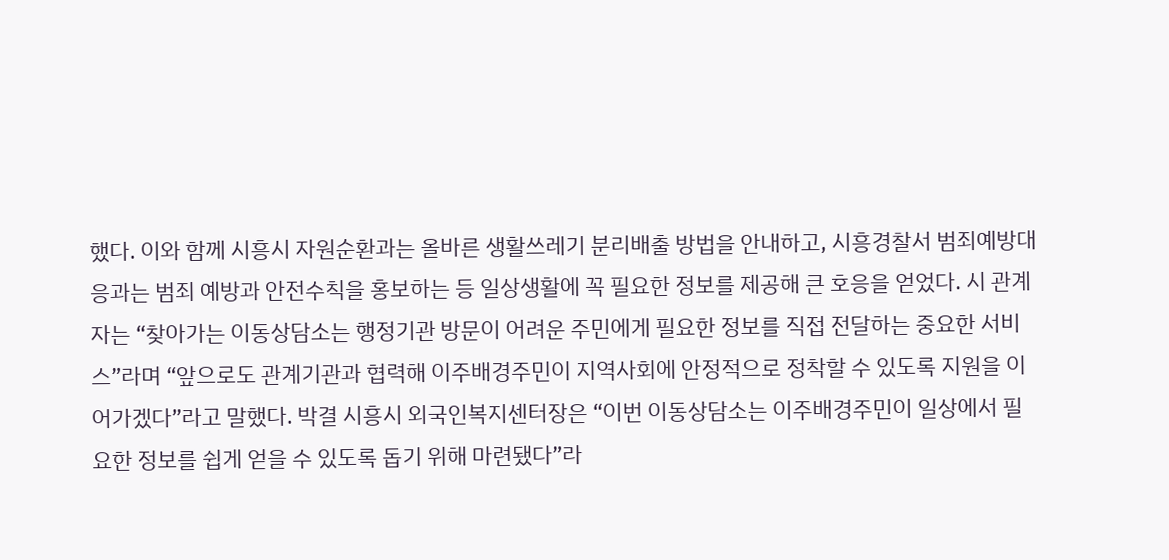했다. 이와 함께 시흥시 자원순환과는 올바른 생활쓰레기 분리배출 방법을 안내하고, 시흥경찰서 범죄예방대응과는 범죄 예방과 안전수칙을 홍보하는 등 일상생활에 꼭 필요한 정보를 제공해 큰 호응을 얻었다. 시 관계자는 “찾아가는 이동상담소는 행정기관 방문이 어려운 주민에게 필요한 정보를 직접 전달하는 중요한 서비스”라며 “앞으로도 관계기관과 협력해 이주배경주민이 지역사회에 안정적으로 정착할 수 있도록 지원을 이어가겠다”라고 말했다. 박결 시흥시 외국인복지센터장은 “이번 이동상담소는 이주배경주민이 일상에서 필요한 정보를 쉽게 얻을 수 있도록 돕기 위해 마련됐다”라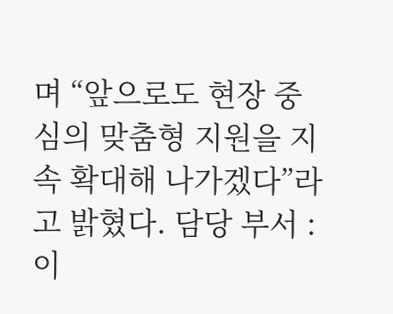며 “앞으로도 현장 중심의 맞춤형 지원을 지속 확대해 나가겠다”라고 밝혔다. 담당 부서 : 이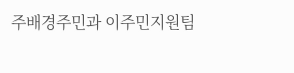주배경주민과 이주민지원팀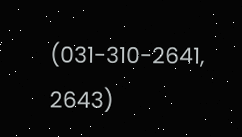(031-310-2641, 2643)